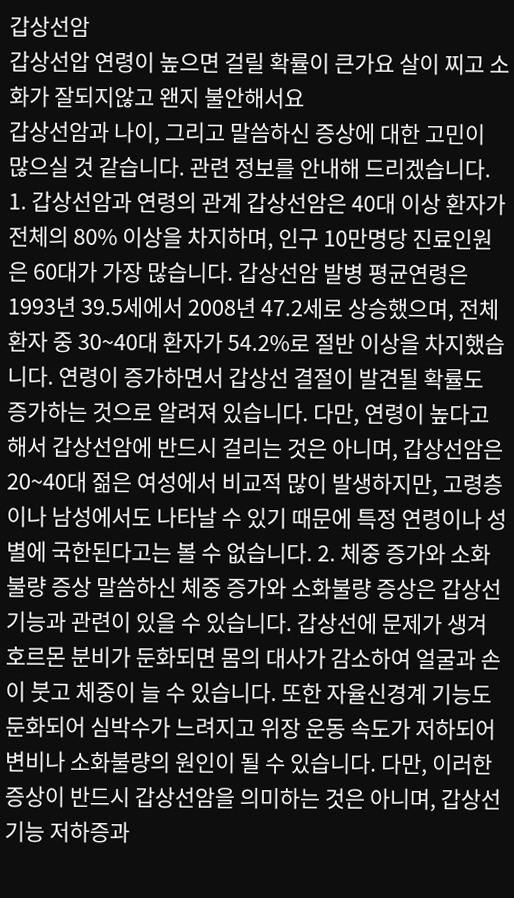갑상선암
갑상선압 연령이 높으면 걸릴 확률이 큰가요 살이 찌고 소화가 잘되지않고 왠지 불안해서요
갑상선암과 나이, 그리고 말씀하신 증상에 대한 고민이 많으실 것 같습니다. 관련 정보를 안내해 드리겠습니다. 1. 갑상선암과 연령의 관계 갑상선암은 40대 이상 환자가 전체의 80% 이상을 차지하며, 인구 10만명당 진료인원은 60대가 가장 많습니다. 갑상선암 발병 평균연령은 1993년 39.5세에서 2008년 47.2세로 상승했으며, 전체 환자 중 30~40대 환자가 54.2%로 절반 이상을 차지했습니다. 연령이 증가하면서 갑상선 결절이 발견될 확률도 증가하는 것으로 알려져 있습니다. 다만, 연령이 높다고 해서 갑상선암에 반드시 걸리는 것은 아니며, 갑상선암은 20~40대 젊은 여성에서 비교적 많이 발생하지만, 고령층이나 남성에서도 나타날 수 있기 때문에 특정 연령이나 성별에 국한된다고는 볼 수 없습니다. 2. 체중 증가와 소화불량 증상 말씀하신 체중 증가와 소화불량 증상은 갑상선 기능과 관련이 있을 수 있습니다. 갑상선에 문제가 생겨 호르몬 분비가 둔화되면 몸의 대사가 감소하여 얼굴과 손이 붓고 체중이 늘 수 있습니다. 또한 자율신경계 기능도 둔화되어 심박수가 느려지고 위장 운동 속도가 저하되어 변비나 소화불량의 원인이 될 수 있습니다. 다만, 이러한 증상이 반드시 갑상선암을 의미하는 것은 아니며, 갑상선 기능 저하증과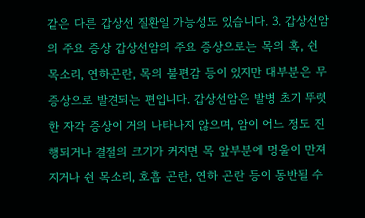같은 다른 갑상선 질환일 가능성도 있습니다. 3. 갑상선암의 주요 증상 갑상선암의 주요 증상으로는 목의 혹, 쉰 목소리, 연하곤란, 목의 불편감 등이 있지만 대부분은 무증상으로 발견되는 편입니다. 갑상선암은 발병 초기 뚜렷한 자각 증상이 거의 나타나지 않으며, 암이 어느 정도 진행되거나 결절의 크기가 커지면 목 앞부분에 멍울이 만져지거나 쉰 목소리, 호흡 곤란, 연하 곤란 등이 동반될 수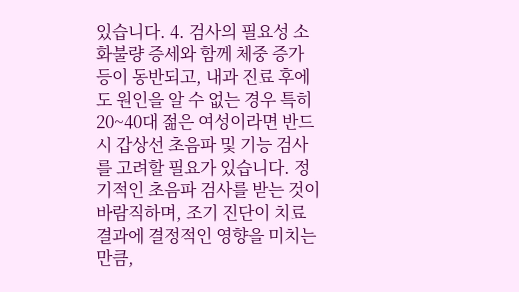있습니다. 4. 검사의 필요성 소화불량 증세와 함께 체중 증가 등이 동반되고, 내과 진료 후에도 원인을 알 수 없는 경우 특히 20~40대 젊은 여성이라면 반드시 갑상선 초음파 및 기능 검사를 고려할 필요가 있습니다. 정기적인 초음파 검사를 받는 것이 바람직하며, 조기 진단이 치료 결과에 결정적인 영향을 미치는 만큼,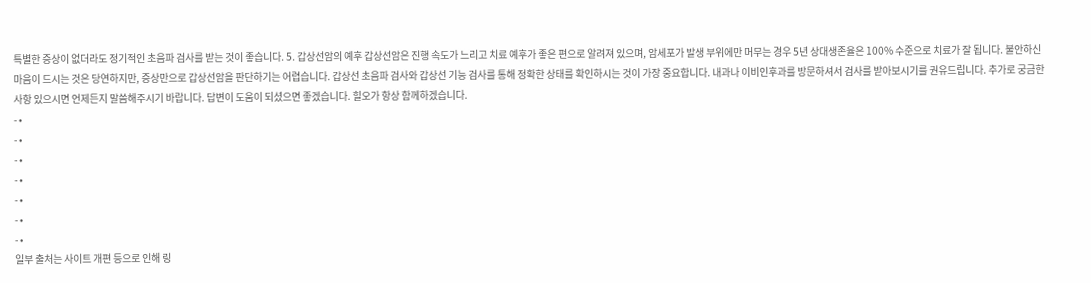특별한 증상이 없더라도 정기적인 초음파 검사를 받는 것이 좋습니다. 5. 갑상선암의 예후 갑상선암은 진행 속도가 느리고 치료 예후가 좋은 편으로 알려져 있으며, 암세포가 발생 부위에만 머무는 경우 5년 상대생존율은 100% 수준으로 치료가 잘 됩니다. 불안하신 마음이 드시는 것은 당연하지만, 증상만으로 갑상선암을 판단하기는 어렵습니다. 갑상선 초음파 검사와 갑상선 기능 검사를 통해 정확한 상태를 확인하시는 것이 가장 중요합니다. 내과나 이비인후과를 방문하셔서 검사를 받아보시기를 권유드립니다. 추가로 궁금한 사항 있으시면 언제든지 말씀해주시기 바랍니다. 답변이 도움이 되셨으면 좋겠습니다. 힐오가 항상 함께하겠습니다.
- •
- •
- •
- •
- •
- •
- •
일부 출처는 사이트 개편 등으로 인해 링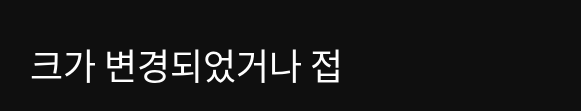크가 변경되었거나 접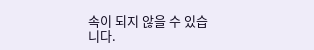속이 되지 않을 수 있습니다.